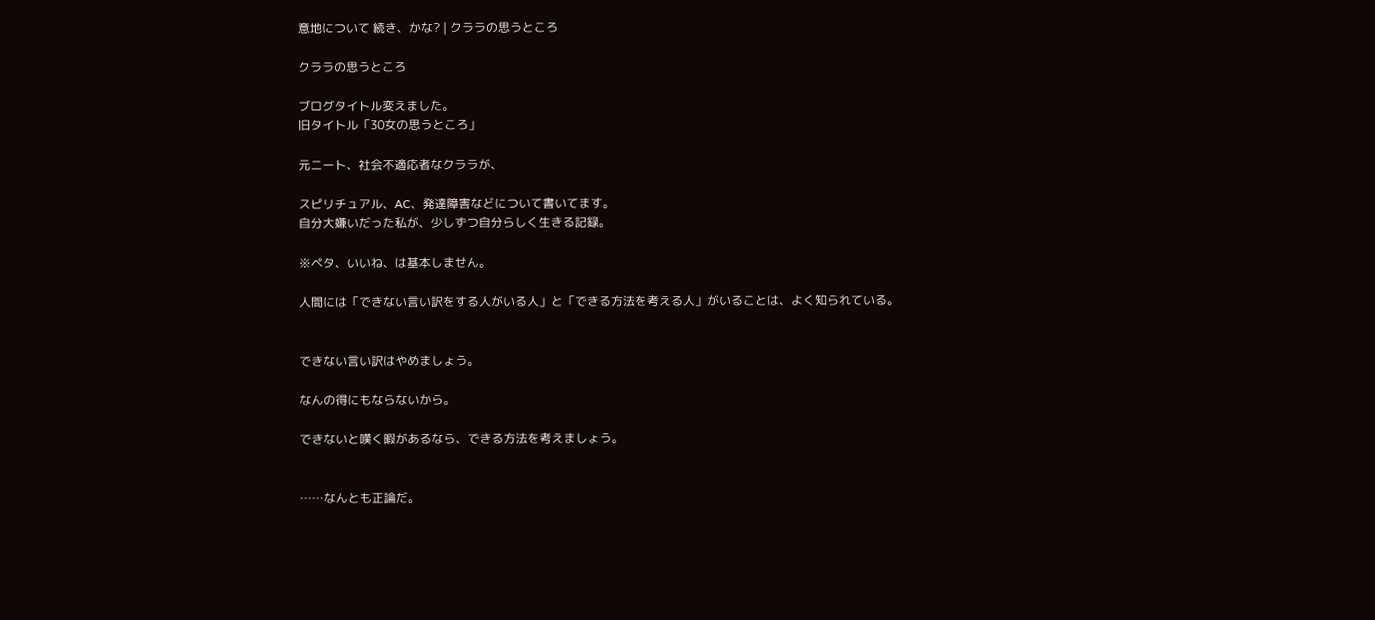意地について 続き、かな? | クララの思うところ

クララの思うところ

ブログタイトル変えました。
旧タイトル「30女の思うところ」

元ニート、社会不適応者なクララが、

スピリチュアル、AC、発達障害などについて書いてます。
自分大嫌いだった私が、少しずつ自分らしく生きる記録。

※ペタ、いいね、は基本しません。

人間には「できない言い訳をする人がいる人」と「できる方法を考える人」がいることは、よく知られている。


できない言い訳はやめましょう。

なんの得にもならないから。

できないと嘆く暇があるなら、できる方法を考えましょう。


……なんとも正論だ。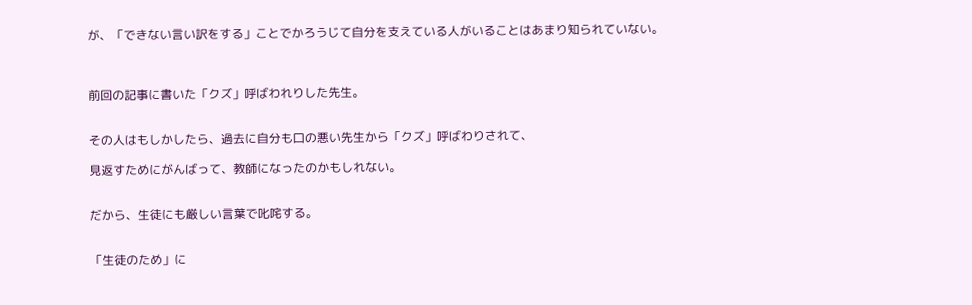が、「できない言い訳をする」ことでかろうじて自分を支えている人がいることはあまり知られていない。



前回の記事に書いた「クズ」呼ばわれりした先生。


その人はもしかしたら、過去に自分も口の悪い先生から「クズ」呼ばわりされて、

見返すためにがんばって、教師になったのかもしれない。


だから、生徒にも厳しい言葉で叱咤する。


「生徒のため」に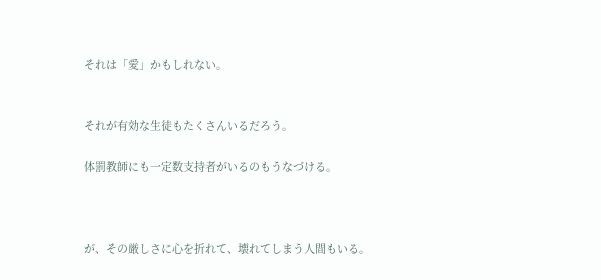それは「愛」かもしれない。


それが有効な生徒もたくさんいるだろう。

体罰教師にも一定数支持者がいるのもうなづける。



が、その厳しさに心を折れて、壊れてしまう人間もいる。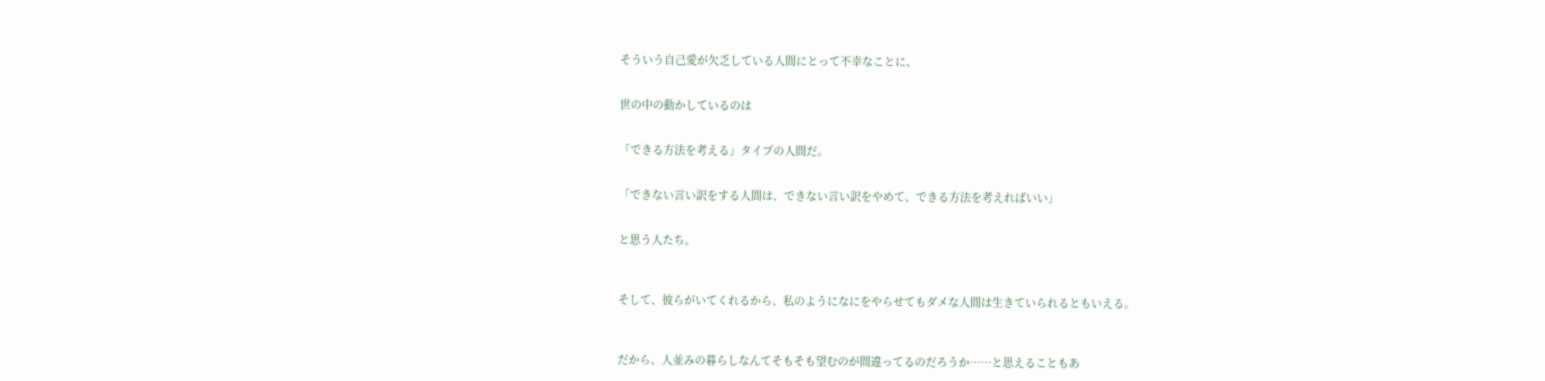そういう自己愛が欠乏している人間にとって不幸なことに、


世の中の動かしているのは


「できる方法を考える」タイプの人間だ。


「できない言い訳をする人間は、できない言い訳をやめて、できる方法を考えればいい」


と思う人たち。



そして、彼らがいてくれるから、私のようになにをやらせてもダメな人間は生きていられるともいえる。



だから、人並みの暮らしなんてそもそも望むのが間違ってるのだろうか……と思えることもあ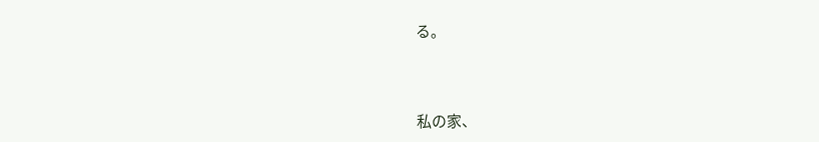る。



私の家、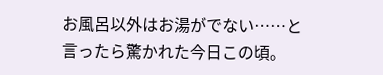お風呂以外はお湯がでない……と言ったら驚かれた今日この頃。